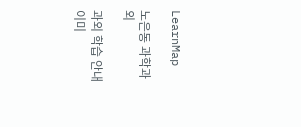LearnMap

노은동 과학과외

과외 학습 안내 이미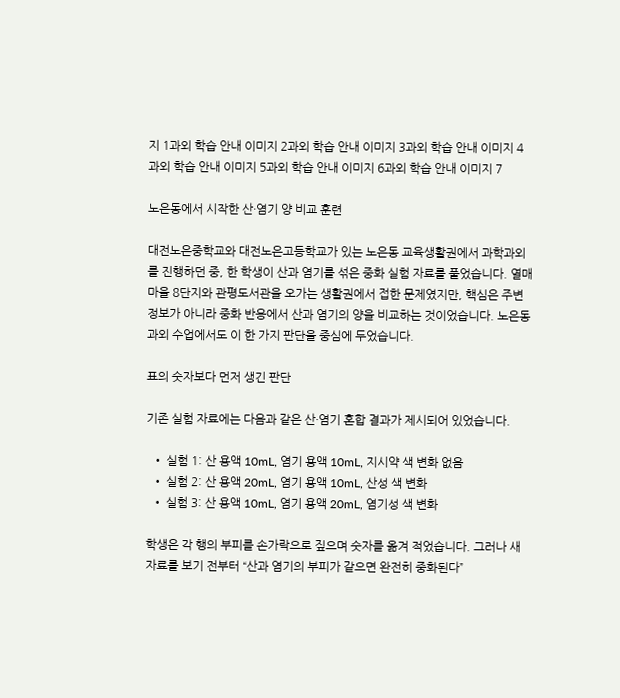지 1과외 학습 안내 이미지 2과외 학습 안내 이미지 3과외 학습 안내 이미지 4과외 학습 안내 이미지 5과외 학습 안내 이미지 6과외 학습 안내 이미지 7

노은동에서 시작한 산·염기 양 비교 훈련

대전노은중학교와 대전노은고등학교가 있는 노은동 교육생활권에서 과학과외를 진행하던 중, 한 학생이 산과 염기를 섞은 중화 실험 자료를 풀었습니다. 열매마을 8단지와 관평도서관을 오가는 생활권에서 접한 문제였지만, 핵심은 주변 정보가 아니라 중화 반응에서 산과 염기의 양을 비교하는 것이었습니다. 노은동과외 수업에서도 이 한 가지 판단을 중심에 두었습니다.

표의 숫자보다 먼저 생긴 판단

기존 실험 자료에는 다음과 같은 산·염기 혼합 결과가 제시되어 있었습니다.

  • 실험 1: 산 용액 10mL, 염기 용액 10mL, 지시약 색 변화 없음
  • 실험 2: 산 용액 20mL, 염기 용액 10mL, 산성 색 변화
  • 실험 3: 산 용액 10mL, 염기 용액 20mL, 염기성 색 변화

학생은 각 행의 부피를 손가락으로 짚으며 숫자를 옮겨 적었습니다. 그러나 새 자료를 보기 전부터 “산과 염기의 부피가 같으면 완전히 중화된다”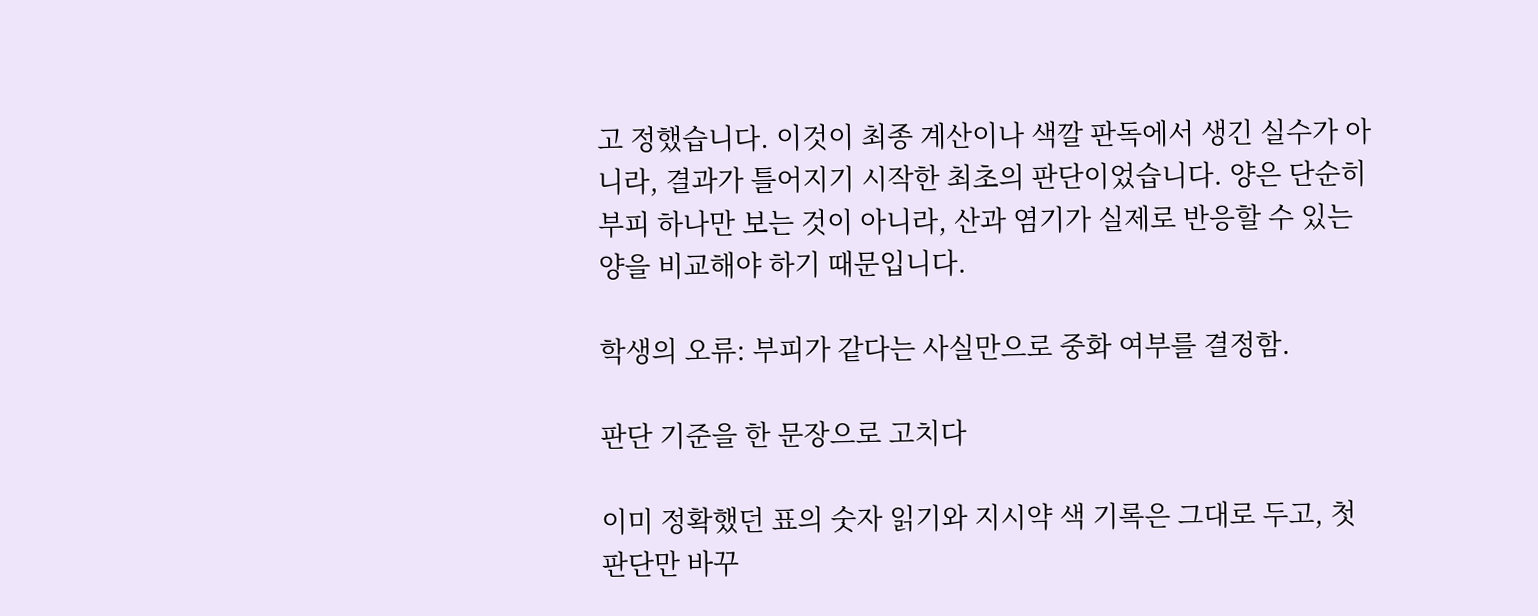고 정했습니다. 이것이 최종 계산이나 색깔 판독에서 생긴 실수가 아니라, 결과가 틀어지기 시작한 최초의 판단이었습니다. 양은 단순히 부피 하나만 보는 것이 아니라, 산과 염기가 실제로 반응할 수 있는 양을 비교해야 하기 때문입니다.

학생의 오류: 부피가 같다는 사실만으로 중화 여부를 결정함.

판단 기준을 한 문장으로 고치다

이미 정확했던 표의 숫자 읽기와 지시약 색 기록은 그대로 두고, 첫 판단만 바꾸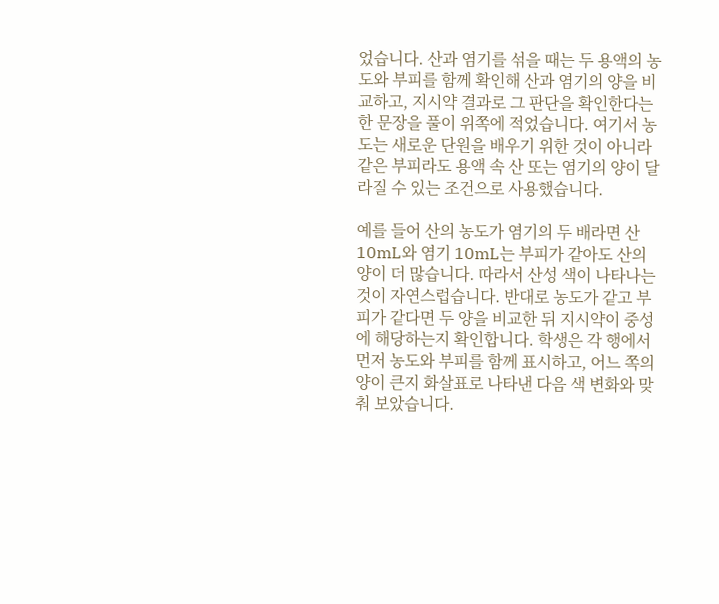었습니다. 산과 염기를 섞을 때는 두 용액의 농도와 부피를 함께 확인해 산과 염기의 양을 비교하고, 지시약 결과로 그 판단을 확인한다는 한 문장을 풀이 위쪽에 적었습니다. 여기서 농도는 새로운 단원을 배우기 위한 것이 아니라 같은 부피라도 용액 속 산 또는 염기의 양이 달라질 수 있는 조건으로 사용했습니다.

예를 들어 산의 농도가 염기의 두 배라면 산 10mL와 염기 10mL는 부피가 같아도 산의 양이 더 많습니다. 따라서 산성 색이 나타나는 것이 자연스럽습니다. 반대로 농도가 같고 부피가 같다면 두 양을 비교한 뒤 지시약이 중성에 해당하는지 확인합니다. 학생은 각 행에서 먼저 농도와 부피를 함께 표시하고, 어느 쪽의 양이 큰지 화살표로 나타낸 다음 색 변화와 맞춰 보았습니다.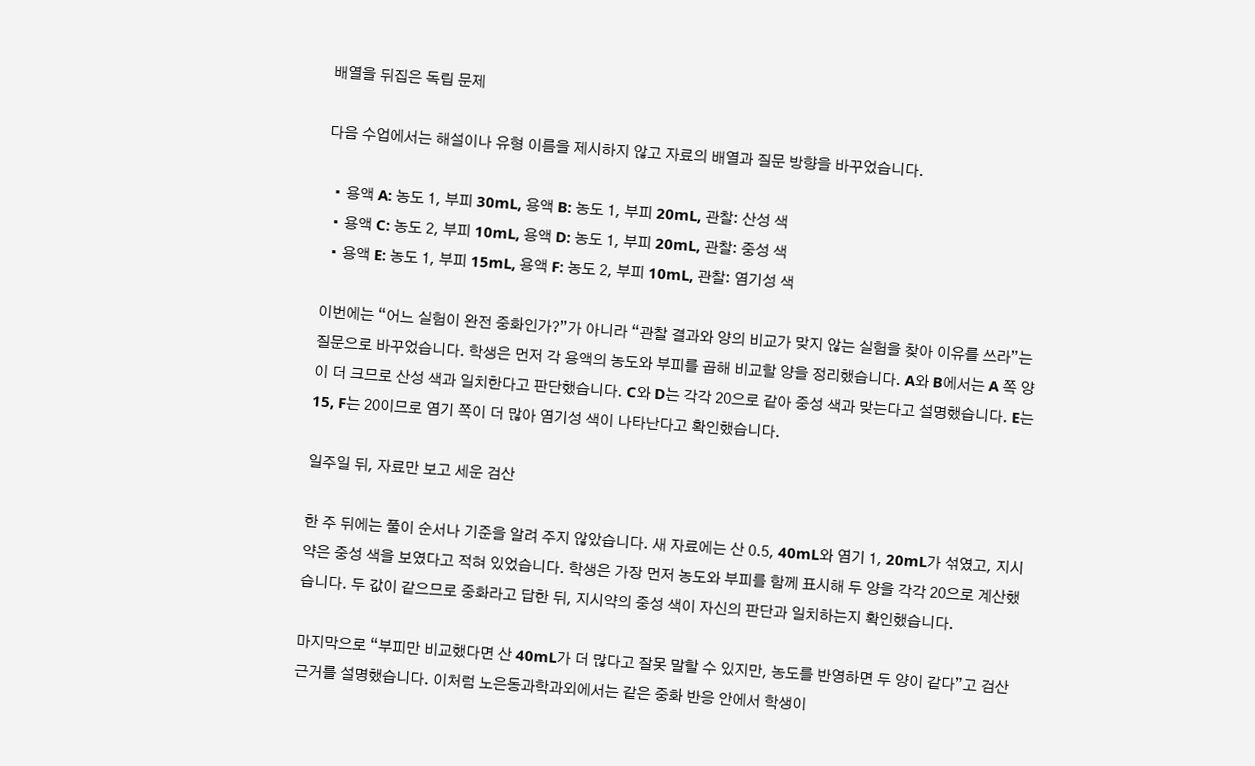배열을 뒤집은 독립 문제

다음 수업에서는 해설이나 유형 이름을 제시하지 않고 자료의 배열과 질문 방향을 바꾸었습니다.

  • 용액 A: 농도 1, 부피 30mL, 용액 B: 농도 1, 부피 20mL, 관찰: 산성 색
  • 용액 C: 농도 2, 부피 10mL, 용액 D: 농도 1, 부피 20mL, 관찰: 중성 색
  • 용액 E: 농도 1, 부피 15mL, 용액 F: 농도 2, 부피 10mL, 관찰: 염기성 색

이번에는 “어느 실험이 완전 중화인가?”가 아니라 “관찰 결과와 양의 비교가 맞지 않는 실험을 찾아 이유를 쓰라”는 질문으로 바꾸었습니다. 학생은 먼저 각 용액의 농도와 부피를 곱해 비교할 양을 정리했습니다. A와 B에서는 A 쪽 양이 더 크므로 산성 색과 일치한다고 판단했습니다. C와 D는 각각 20으로 같아 중성 색과 맞는다고 설명했습니다. E는 15, F는 20이므로 염기 쪽이 더 많아 염기성 색이 나타난다고 확인했습니다.

일주일 뒤, 자료만 보고 세운 검산

한 주 뒤에는 풀이 순서나 기준을 알려 주지 않았습니다. 새 자료에는 산 0.5, 40mL와 염기 1, 20mL가 섞였고, 지시약은 중성 색을 보였다고 적혀 있었습니다. 학생은 가장 먼저 농도와 부피를 함께 표시해 두 양을 각각 20으로 계산했습니다. 두 값이 같으므로 중화라고 답한 뒤, 지시약의 중성 색이 자신의 판단과 일치하는지 확인했습니다.

마지막으로 “부피만 비교했다면 산 40mL가 더 많다고 잘못 말할 수 있지만, 농도를 반영하면 두 양이 같다”고 검산 근거를 설명했습니다. 이처럼 노은동과학과외에서는 같은 중화 반응 안에서 학생이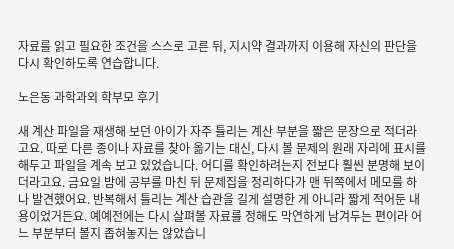자료를 읽고 필요한 조건을 스스로 고른 뒤, 지시약 결과까지 이용해 자신의 판단을 다시 확인하도록 연습합니다.

노은동 과학과외 학부모 후기

새 계산 파일을 재생해 보던 아이가 자주 틀리는 계산 부분을 짧은 문장으로 적더라고요. 따로 다른 종이나 자료를 찾아 옮기는 대신, 다시 볼 문제의 원래 자리에 표시를 해두고 파일을 계속 보고 있었습니다. 어디를 확인하려는지 전보다 훨씬 분명해 보이더라고요. 금요일 밤에 공부를 마친 뒤 문제집을 정리하다가 맨 뒤쪽에서 메모를 하나 발견했어요. 반복해서 틀리는 계산 습관을 길게 설명한 게 아니라 짧게 적어둔 내용이었거든요. 예예전에는 다시 살펴볼 자료를 정해도 막연하게 남겨두는 편이라 어느 부분부터 볼지 좁혀놓지는 않았습니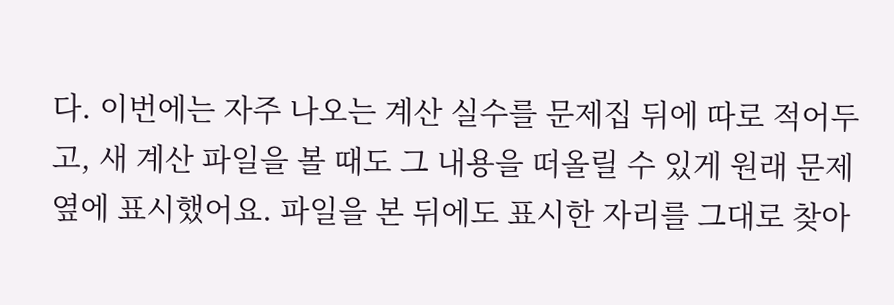다. 이번에는 자주 나오는 계산 실수를 문제집 뒤에 따로 적어두고, 새 계산 파일을 볼 때도 그 내용을 떠올릴 수 있게 원래 문제 옆에 표시했어요. 파일을 본 뒤에도 표시한 자리를 그대로 찾아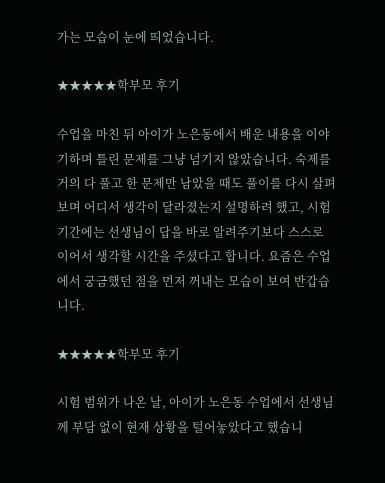가는 모습이 눈에 띄었습니다.

★★★★★학부모 후기

수업을 마친 뒤 아이가 노은동에서 배운 내용을 이야기하며 틀린 문제를 그냥 넘기지 않았습니다. 숙제를 거의 다 풀고 한 문제만 남았을 때도 풀이를 다시 살펴보며 어디서 생각이 달라졌는지 설명하려 했고, 시험 기간에는 선생님이 답을 바로 알려주기보다 스스로 이어서 생각할 시간을 주셨다고 합니다. 요즘은 수업에서 궁금했던 점을 먼저 꺼내는 모습이 보여 반갑습니다.

★★★★★학부모 후기

시험 범위가 나온 날, 아이가 노은동 수업에서 선생님께 부담 없이 현재 상황을 털어놓았다고 했습니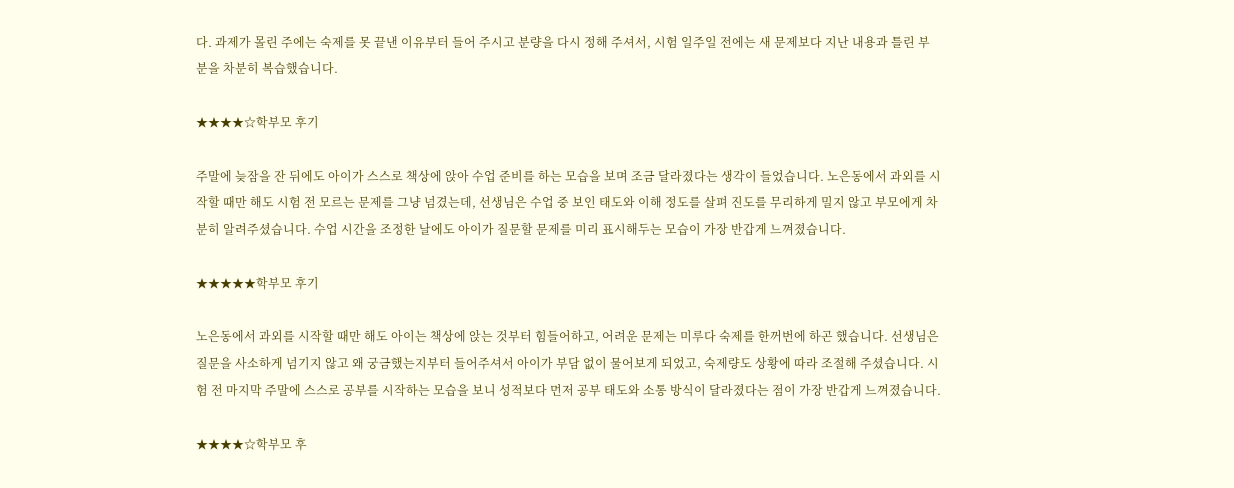다. 과제가 몰린 주에는 숙제를 못 끝낸 이유부터 들어 주시고 분량을 다시 정해 주셔서, 시험 일주일 전에는 새 문제보다 지난 내용과 틀린 부분을 차분히 복습했습니다.

★★★★☆학부모 후기

주말에 늦잠을 잔 뒤에도 아이가 스스로 책상에 앉아 수업 준비를 하는 모습을 보며 조금 달라졌다는 생각이 들었습니다. 노은동에서 과외를 시작할 때만 해도 시험 전 모르는 문제를 그냥 넘겼는데, 선생님은 수업 중 보인 태도와 이해 정도를 살펴 진도를 무리하게 밀지 않고 부모에게 차분히 알려주셨습니다. 수업 시간을 조정한 날에도 아이가 질문할 문제를 미리 표시해두는 모습이 가장 반갑게 느껴졌습니다.

★★★★★학부모 후기

노은동에서 과외를 시작할 때만 해도 아이는 책상에 앉는 것부터 힘들어하고, 어려운 문제는 미루다 숙제를 한꺼번에 하곤 했습니다. 선생님은 질문을 사소하게 넘기지 않고 왜 궁금했는지부터 들어주셔서 아이가 부담 없이 물어보게 되었고, 숙제량도 상황에 따라 조절해 주셨습니다. 시험 전 마지막 주말에 스스로 공부를 시작하는 모습을 보니 성적보다 먼저 공부 태도와 소통 방식이 달라졌다는 점이 가장 반갑게 느껴졌습니다.

★★★★☆학부모 후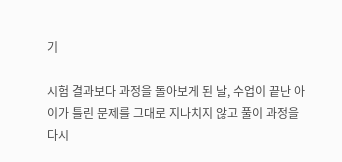기

시험 결과보다 과정을 돌아보게 된 날, 수업이 끝난 아이가 틀린 문제를 그대로 지나치지 않고 풀이 과정을 다시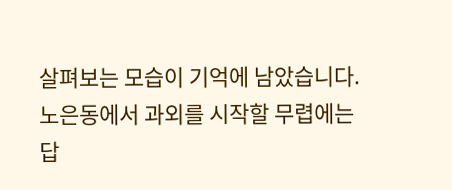살펴보는 모습이 기억에 남았습니다. 노은동에서 과외를 시작할 무렵에는 답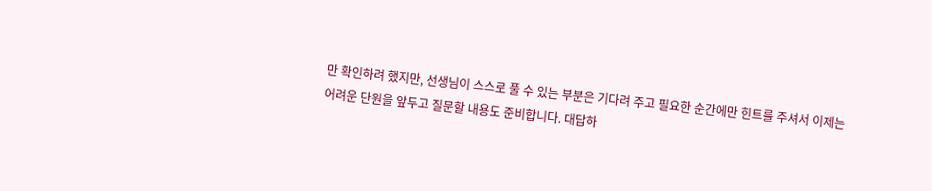만 확인하려 했지만, 선생님이 스스로 풀 수 있는 부분은 기다려 주고 필요한 순간에만 힌트를 주셔서 이제는 어려운 단원을 앞두고 질문할 내용도 준비합니다. 대답하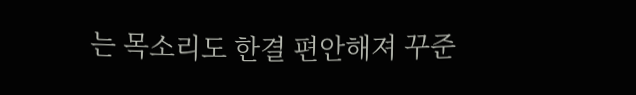는 목소리도 한결 편안해져 꾸준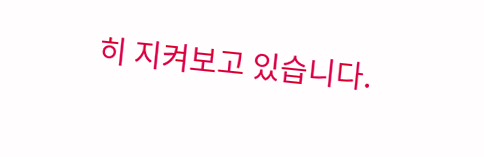히 지켜보고 있습니다.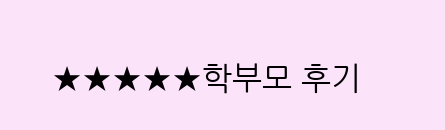★★★★★학부모 후기